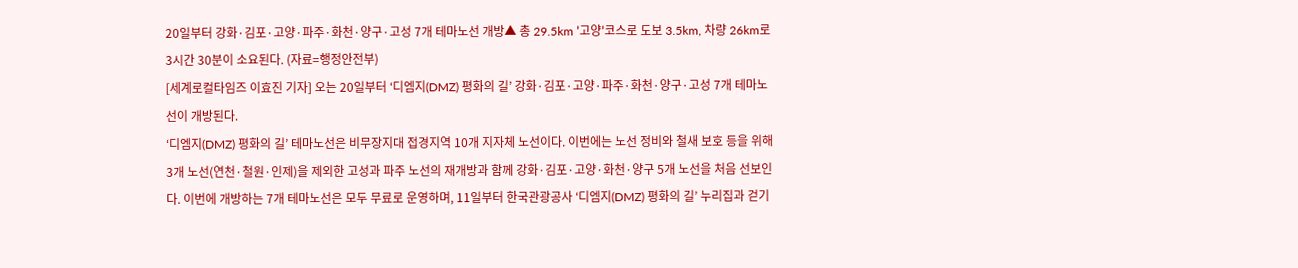20일부터 강화·김포·고양·파주·화천·양구·고성 7개 테마노선 개방▲ 총 29.5km '고양'코스로 도보 3.5km, 차량 26km로 3시간 30분이 소요된다. (자료=행정안전부)
[세계로컬타임즈 이효진 기자] 오는 20일부터 ‘디엠지(DMZ) 평화의 길’ 강화·김포·고양·파주·화천·양구·고성 7개 테마노선이 개방된다.
‘디엠지(DMZ) 평화의 길’ 테마노선은 비무장지대 접경지역 10개 지자체 노선이다. 이번에는 노선 정비와 철새 보호 등을 위해 3개 노선(연천·철원·인제)을 제외한 고성과 파주 노선의 재개방과 함께 강화·김포·고양·화천·양구 5개 노선을 처음 선보인다. 이번에 개방하는 7개 테마노선은 모두 무료로 운영하며, 11일부터 한국관광공사 ‘디엠지(DMZ) 평화의 길’ 누리집과 걷기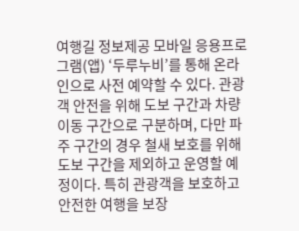여행길 정보제공 모바일 응용프로그램(앱) ‘두루누비’를 통해 온라인으로 사전 예약할 수 있다. 관광객 안전을 위해 도보 구간과 차량 이동 구간으로 구분하며, 다만 파주 구간의 경우 철새 보호를 위해 도보 구간을 제외하고 운영할 예정이다. 특히 관광객을 보호하고 안전한 여행을 보장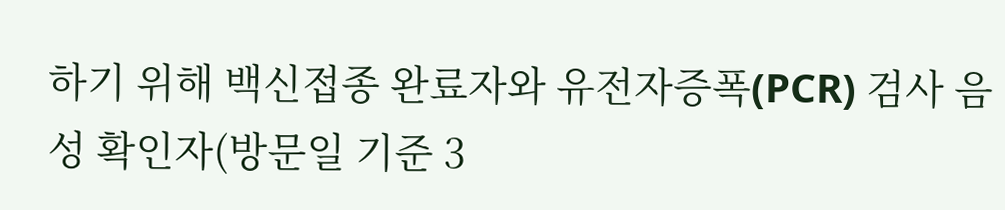하기 위해 백신접종 완료자와 유전자증폭(PCR) 검사 음성 확인자(방문일 기준 3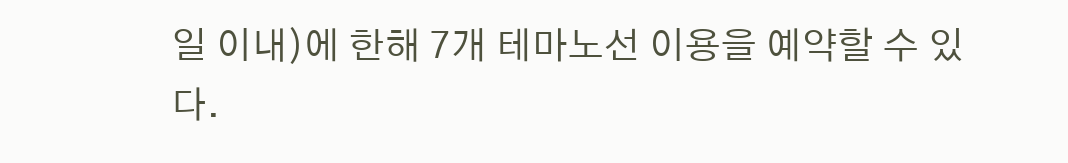일 이내)에 한해 7개 테마노선 이용을 예약할 수 있다.